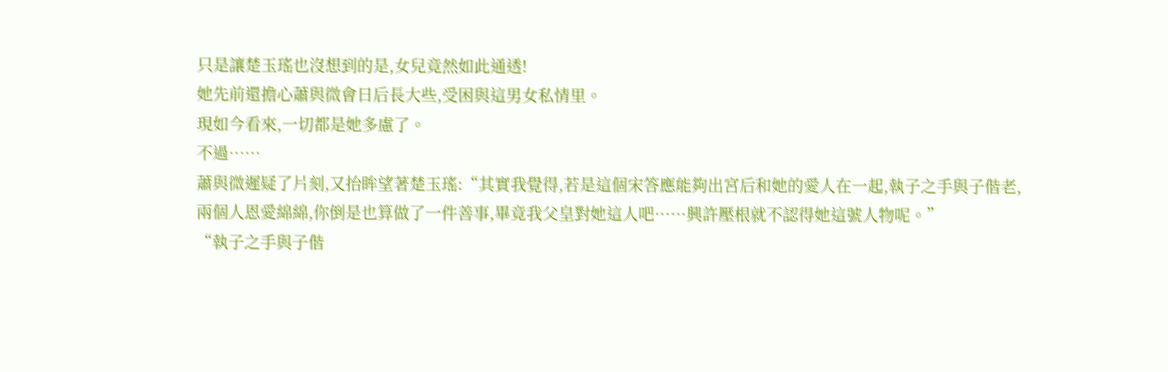只是讓楚玉瑤也沒想到的是,女兒竟然如此通透!
她先前還擔心蕭與微會日后長大些,受困與這男女私情里。
現如今看來,一切都是她多慮了。
不過……
蕭與微遲疑了片刻,又抬眸望著楚玉瑤:“其實我覺得,若是這個宋答應能夠出宮后和她的愛人在一起,執子之手與子偕老,兩個人恩愛綿綿,你倒是也算做了一件善事,畢竟我父皇對她這人吧……興許壓根就不認得她這號人物呢。”
“執子之手與子偕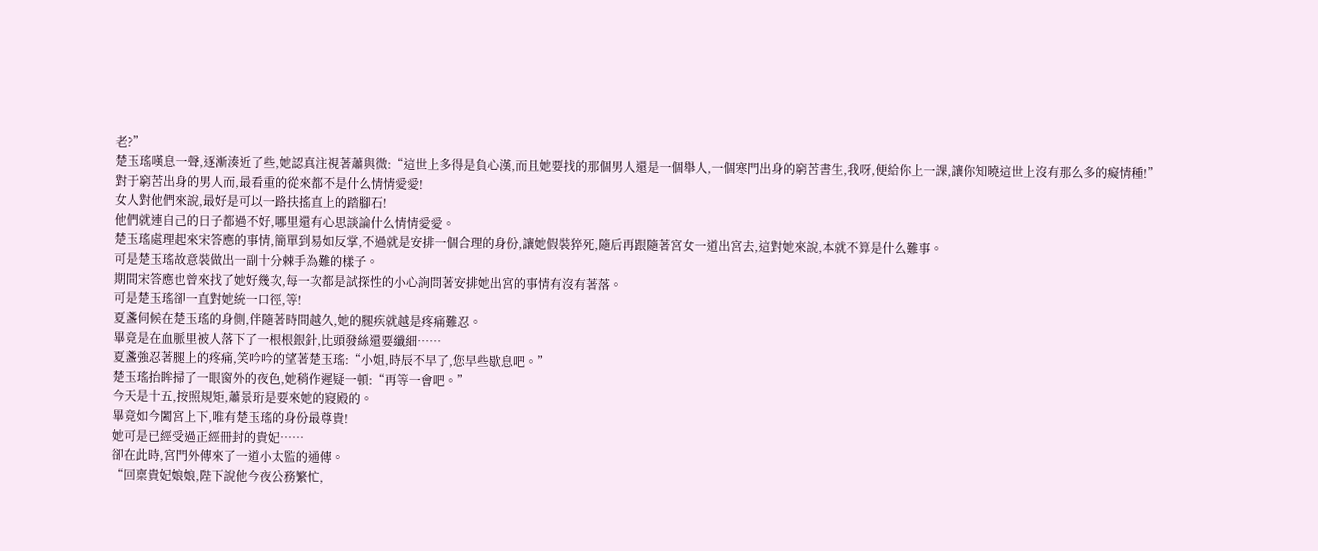老?”
楚玉瑤嘆息一聲,逐漸湊近了些,她認真注視著蕭與微:“這世上多得是負心漢,而且她要找的那個男人還是一個舉人,一個寒門出身的窮苦書生,我呀,便給你上一課,讓你知曉這世上沒有那么多的癡情種!”
對于窮苦出身的男人而,最看重的從來都不是什么情情愛愛!
女人對他們來說,最好是可以一路扶搖直上的踏腳石!
他們就連自己的日子都過不好,哪里還有心思談論什么情情愛愛。
楚玉瑤處理起來宋答應的事情,簡單到易如反掌,不過就是安排一個合理的身份,讓她假裝猝死,隨后再跟隨著宮女一道出宮去,這對她來說,本就不算是什么難事。
可是楚玉瑤故意裝做出一副十分棘手為難的樣子。
期間宋答應也曾來找了她好幾次,每一次都是試探性的小心詢問著安排她出宮的事情有沒有著落。
可是楚玉瑤卻一直對她統一口徑,等!
夏盞伺候在楚玉瑤的身側,伴隨著時間越久,她的腿疾就越是疼痛難忍。
畢竟是在血脈里被人落下了一根根銀針,比頭發絲還要纖細……
夏盞強忍著腿上的疼痛,笑吟吟的望著楚玉瑤:“小姐,時辰不早了,您早些歇息吧。”
楚玉瑤抬眸掃了一眼窗外的夜色,她稍作遲疑一頓:“再等一會吧。”
今天是十五,按照規矩,蕭景珩是要來她的寢殿的。
畢竟如今闔宮上下,唯有楚玉瑤的身份最尊貴!
她可是已經受過正經冊封的貴妃……
卻在此時,宮門外傳來了一道小太監的通傳。
“回稟貴妃娘娘,陛下說他今夜公務繁忙,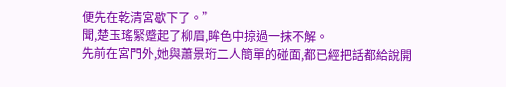便先在乾清宮歇下了。”
聞,楚玉瑤緊蹙起了柳眉,眸色中掠過一抹不解。
先前在宮門外,她與蕭景珩二人簡單的碰面,都已經把話都給說開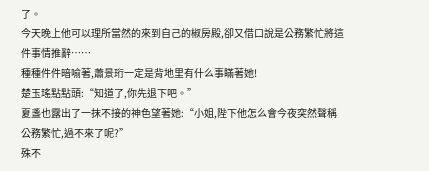了。
今天晚上他可以理所當然的來到自己的椒房殿,卻又借口說是公務繁忙將這件事情推辭……
種種件件暗喻著,蕭景珩一定是背地里有什么事瞞著她!
楚玉瑤點點頭:“知道了,你先退下吧。”
夏盞也露出了一抹不接的神色望著她:“小姐,陛下他怎么會今夜突然聲稱公務繁忙,過不來了呢?”
殊不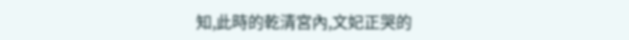知,此時的乾清宮內,文妃正哭的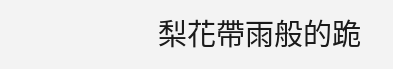梨花帶雨般的跪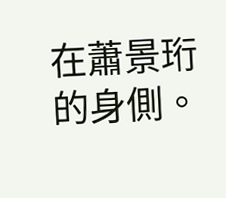在蕭景珩的身側。